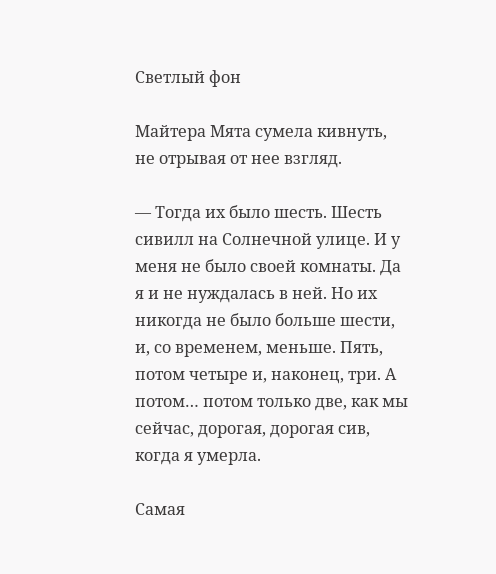Светлый фон

Майтера Мята сумела кивнуть, не отрывая от нее взгляд.

— Тогда их было шесть. Шесть сивилл на Солнечной улице. И у меня не было своей комнаты. Да я и не нуждалась в ней. Но их никогда не было больше шести, и, со временем, меньше. Пять, потом четыре и, наконец, три. А потом… потом только две, как мы сейчас, дорогая, дорогая сив, когда я умерла.

Самая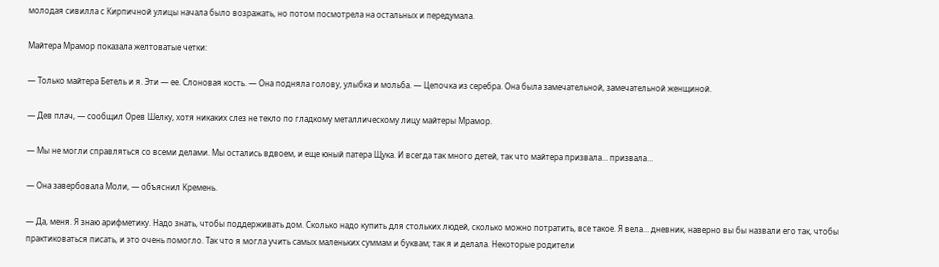молодая сивилла с Кирпичной улицы начала было возражать, но потом посмотрела на остальных и передумала.

Майтера Мрамор показала желтоватые четки:

— Только майтера Бетель и я. Эти — ее. Слоновая кость. — Она подняла голову, улыбка и мольба. — Цепочка из серебра. Она была замечательной, замечательной женщиной.

— Дев плач, — сообщил Орев Шелку, хотя никаких слез не текло по гладкому металлическому лицу майтеры Мрамор.

— Мы не могли справляться со всеми делами. Мы остались вдвоем, и еще юный патера Щука. И всегда так много детей, так что майтера призвала… призвала…

— Она завербовала Моли, — объяснил Кремень.

— Да, меня. Я знаю арифметику. Надо знать, чтобы поддерживать дом. Сколько надо купить для стольких людей, сколько можно потратить, все такое. Я вела… дневник, наверно вы бы назвали его так, чтобы практиковаться писать, и это очень помогло. Так что я могла учить самых маленьких суммам и буквам; так я и делала. Некоторые родители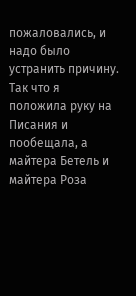пожаловались, и надо было устранить причину. Так что я положила руку на Писания и пообещала, а майтера Бетель и майтера Роза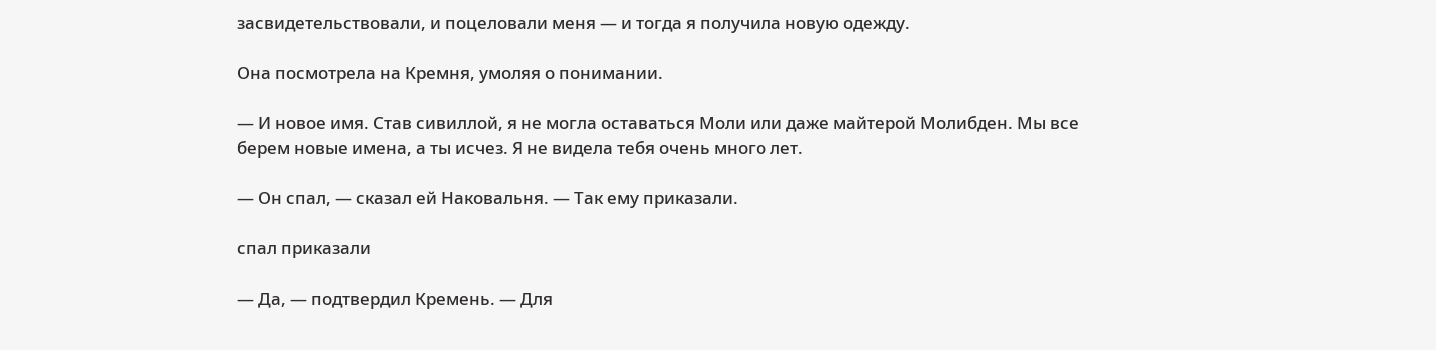засвидетельствовали, и поцеловали меня — и тогда я получила новую одежду.

Она посмотрела на Кремня, умоляя о понимании.

— И новое имя. Став сивиллой, я не могла оставаться Моли или даже майтерой Молибден. Мы все берем новые имена, а ты исчез. Я не видела тебя очень много лет.

— Он спал, — сказал ей Наковальня. — Так ему приказали.

спал приказали

— Да, — подтвердил Кремень. — Для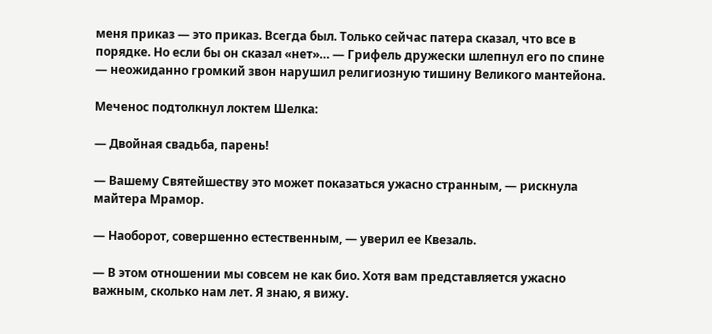меня приказ — это приказ. Всегда был. Только сейчас патера сказал, что все в порядке. Но если бы он сказал «нет»… — Грифель дружески шлепнул его по спине — неожиданно громкий звон нарушил религиозную тишину Великого мантейона.

Меченос подтолкнул локтем Шелка:

— Двойная свадьба, парень!

— Вашему Святейшеству это может показаться ужасно странным, — рискнула майтера Мрамор.

— Наоборот, совершенно естественным, — уверил ее Квезаль.

— В этом отношении мы совсем не как био. Хотя вам представляется ужасно важным, сколько нам лет. Я знаю, я вижу.